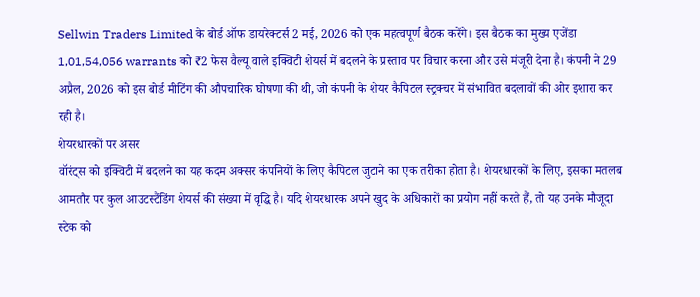Sellwin Traders Limited के बोर्ड ऑफ डायरेक्टर्स 2 मई, 2026 को एक महत्वपूर्ण बैठक करेंगे। इस बैठक का मुख्य एजेंडा 1,01,54,056 warrants को ₹2 फेस वैल्यू वाले इक्विटी शेयर्स में बदलने के प्रस्ताव पर विचार करना और उसे मंजूरी देना है। कंपनी ने 29 अप्रैल, 2026 को इस बोर्ड मीटिंग की औपचारिक घोषणा की थी, जो कंपनी के शेयर कैपिटल स्ट्रक्चर में संभावित बदलावों की ओर इशारा कर रही है।
शेयरधारकों पर असर
वॉरंट्स को इक्विटी में बदलने का यह कदम अक्सर कंपनियों के लिए कैपिटल जुटाने का एक तरीका होता है। शेयरधारकों के लिए, इसका मतलब आमतौर पर कुल आउटस्टैंडिंग शेयर्स की संख्या में वृद्धि है। यदि शेयरधारक अपने खुद के अधिकारों का प्रयोग नहीं करते हैं, तो यह उनके मौजूदा स्टेक को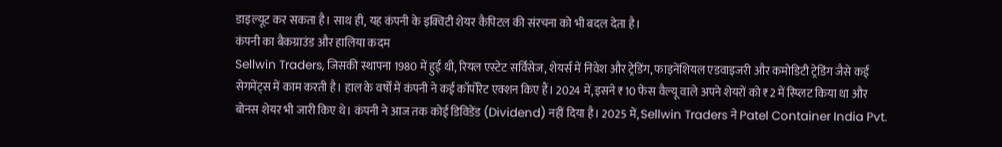डाइल्यूट कर सकता है। साथ ही, यह कंपनी के इक्विटी शेयर कैपिटल की संरचना को भी बदल देता है।
कंपनी का बैकग्राउंड और हालिया कदम
Sellwin Traders, जिसकी स्थापना 1980 में हुई थी, रियल एस्टेट सर्विसेज, शेयर्स में निवेश और ट्रेडिंग, फाइनेंशियल एडवाइजरी और कमोडिटी ट्रेडिंग जैसे कई सेगमेंट्स में काम करती है। हाल के वर्षों में कंपनी ने कई कॉर्पोरेट एक्शन किए हैं। 2024 में, इसने ₹10 फेस वैल्यू वाले अपने शेयरों को ₹2 में स्प्लिट किया था और बोनस शेयर भी जारी किए थे। कंपनी ने आज तक कोई डिविडेंड (Dividend) नहीं दिया है। 2025 में, Sellwin Traders ने Patel Container India Pvt.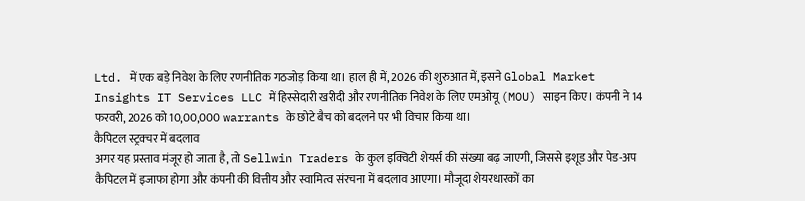Ltd. में एक बड़े निवेश के लिए रणनीतिक गठजोड़ किया था। हाल ही में, 2026 की शुरुआत में, इसने Global Market Insights IT Services LLC में हिस्सेदारी खरीदी और रणनीतिक निवेश के लिए एमओयू (MOU) साइन किए। कंपनी ने 14 फरवरी, 2026 को 10,00,000 warrants के छोटे बैच को बदलने पर भी विचार किया था।
कैपिटल स्ट्रक्चर में बदलाव
अगर यह प्रस्ताव मंजूर हो जाता है, तो Sellwin Traders के कुल इक्विटी शेयर्स की संख्या बढ़ जाएगी, जिससे इशूड और पेड-अप कैपिटल में इजाफा होगा और कंपनी की वित्तीय और स्वामित्व संरचना में बदलाव आएगा। मौजूदा शेयरधारकों का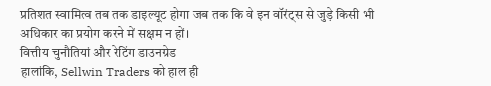प्रतिशत स्वामित्व तब तक डाइल्यूट होगा जब तक कि वे इन वॉरंट्स से जुड़े किसी भी अधिकार का प्रयोग करने में सक्षम न हों।
वित्तीय चुनौतियां और रेटिंग डाउनग्रेड
हालांकि, Sellwin Traders को हाल ही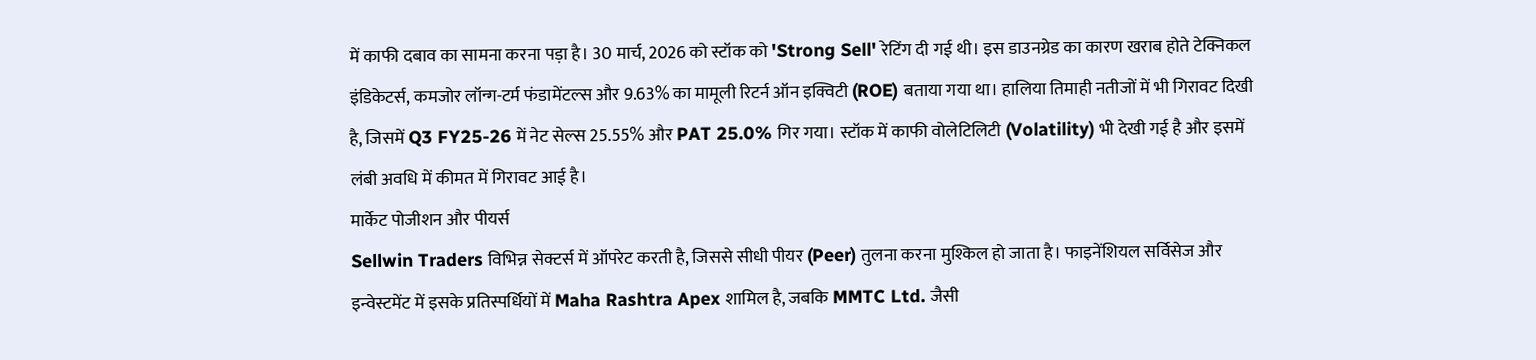में काफी दबाव का सामना करना पड़ा है। 30 मार्च, 2026 को स्टॉक को 'Strong Sell' रेटिंग दी गई थी। इस डाउनग्रेड का कारण खराब होते टेक्निकल इंडिकेटर्स, कमजोर लॉन्ग-टर्म फंडामेंटल्स और 9.63% का मामूली रिटर्न ऑन इक्विटी (ROE) बताया गया था। हालिया तिमाही नतीजों में भी गिरावट दिखी है, जिसमें Q3 FY25-26 में नेट सेल्स 25.55% और PAT 25.0% गिर गया। स्टॉक में काफी वोलेटिलिटी (Volatility) भी देखी गई है और इसमें लंबी अवधि में कीमत में गिरावट आई है।
मार्केट पोजीशन और पीयर्स
Sellwin Traders विभिन्न सेक्टर्स में ऑपरेट करती है, जिससे सीधी पीयर (Peer) तुलना करना मुश्किल हो जाता है। फाइनेंशियल सर्विसेज और इन्वेस्टमेंट में इसके प्रतिस्पर्धियों में Maha Rashtra Apex शामिल है, जबकि MMTC Ltd. जैसी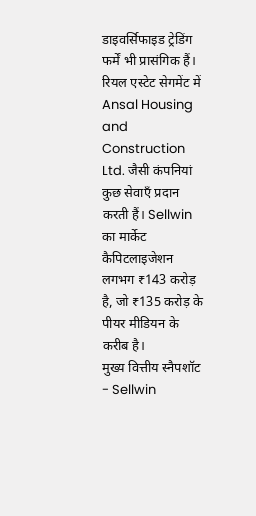डाइवर्सिफाइड ट्रेडिंग फर्में भी प्रासंगिक हैं। रियल एस्टेट सेगमेंट में Ansal Housing and Construction Ltd. जैसी कंपनियां कुछ सेवाएँ प्रदान करती हैं। Sellwin का मार्केट कैपिटलाइजेशन लगभग ₹143 करोड़ है, जो ₹135 करोड़ के पीयर मीडियन के करीब है।
मुख्य वित्तीय स्नैपशॉट
- Sellwin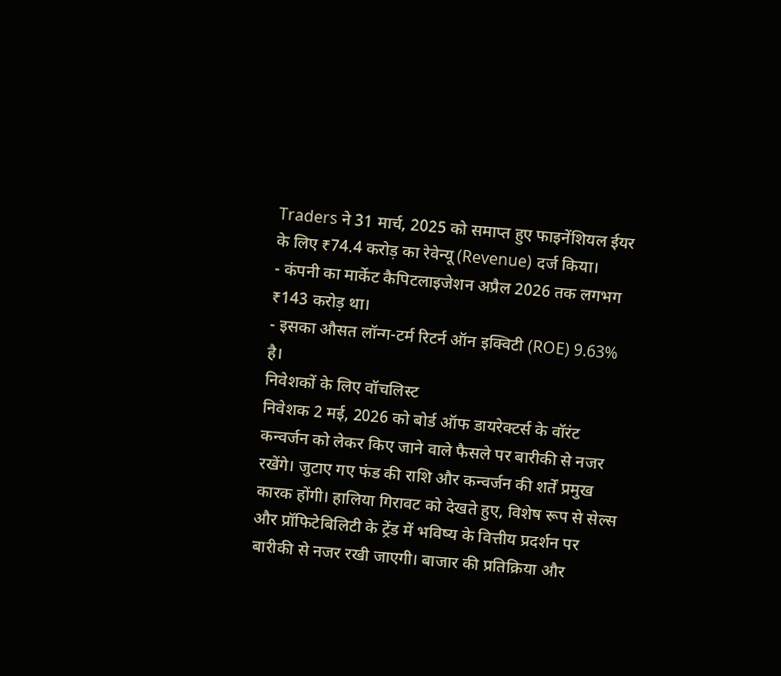Traders ने 31 मार्च, 2025 को समाप्त हुए फाइनेंशियल ईयर के लिए ₹74.4 करोड़ का रेवेन्यू (Revenue) दर्ज किया।
- कंपनी का मार्केट कैपिटलाइजेशन अप्रैल 2026 तक लगभग ₹143 करोड़ था।
- इसका औसत लॉन्ग-टर्म रिटर्न ऑन इक्विटी (ROE) 9.63% है।
निवेशकों के लिए वॉचलिस्ट
निवेशक 2 मई, 2026 को बोर्ड ऑफ डायरेक्टर्स के वॉरंट कन्वर्जन को लेकर किए जाने वाले फैसले पर बारीकी से नजर रखेंगे। जुटाए गए फंड की राशि और कन्वर्जन की शर्तें प्रमुख कारक होंगी। हालिया गिरावट को देखते हुए, विशेष रूप से सेल्स और प्रॉफिटेबिलिटी के ट्रेंड में भविष्य के वित्तीय प्रदर्शन पर बारीकी से नजर रखी जाएगी। बाजार की प्रतिक्रिया और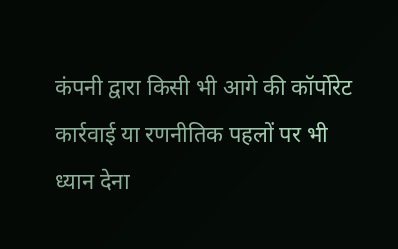कंपनी द्वारा किसी भी आगे की कॉर्पोरेट कार्रवाई या रणनीतिक पहलों पर भी ध्यान देना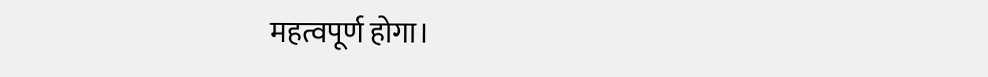महत्वपूर्ण होगा।